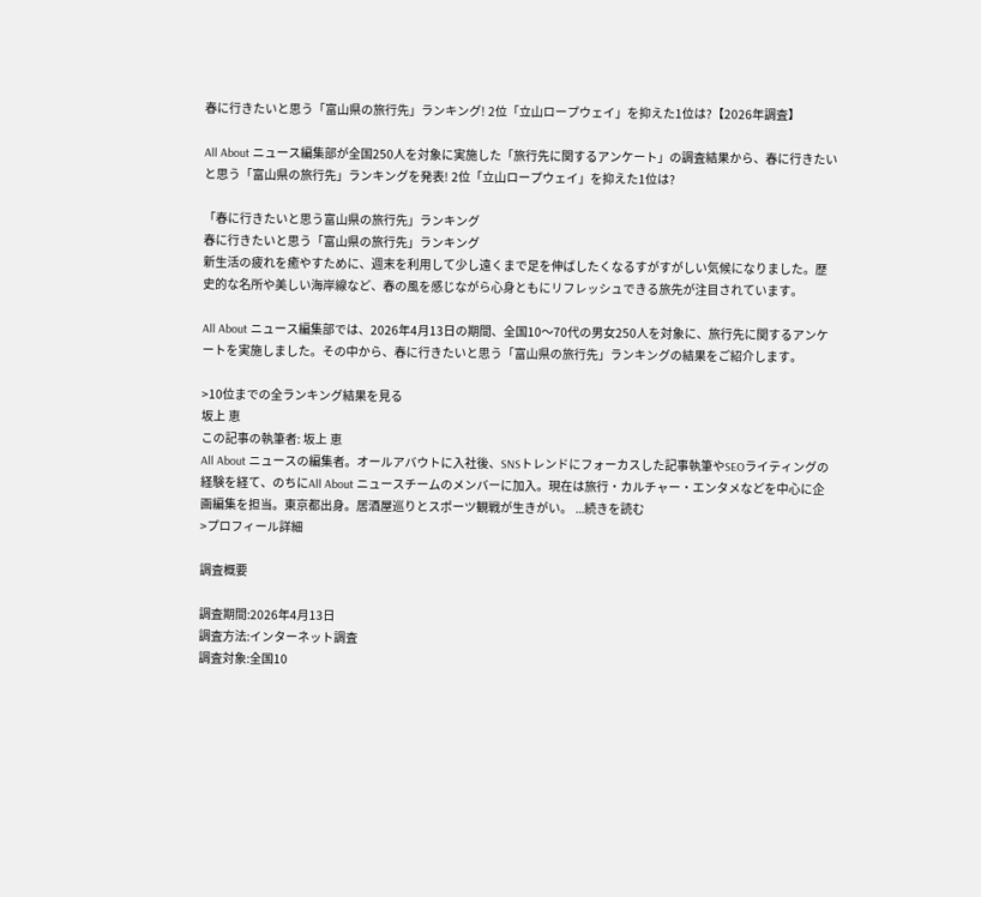春に行きたいと思う「富山県の旅行先」ランキング! 2位「立山ロープウェイ」を抑えた1位は?【2026年調査】

All About ニュース編集部が全国250人を対象に実施した「旅行先に関するアンケート」の調査結果から、春に行きたいと思う「富山県の旅行先」ランキングを発表! 2位「立山ロープウェイ」を抑えた1位は?

「春に行きたいと思う富山県の旅行先」ランキング
春に行きたいと思う「富山県の旅行先」ランキング
新生活の疲れを癒やすために、週末を利用して少し遠くまで足を伸ばしたくなるすがすがしい気候になりました。歴史的な名所や美しい海岸線など、春の風を感じながら心身ともにリフレッシュできる旅先が注目されています。

All About ニュース編集部では、2026年4月13日の期間、全国10〜70代の男女250人を対象に、旅行先に関するアンケートを実施しました。その中から、春に行きたいと思う「富山県の旅行先」ランキングの結果をご紹介します。

>10位までの全ランキング結果を見る
坂上 恵
この記事の執筆者: 坂上 恵
All About ニュースの編集者。オールアバウトに入社後、SNSトレンドにフォーカスした記事執筆やSEOライティングの経験を経て、のちにAll About ニュースチームのメンバーに加入。現在は旅行・カルチャー・エンタメなどを中心に企画編集を担当。東京都出身。居酒屋巡りとスポーツ観戦が生きがい。 ...続きを読む
>プロフィール詳細

調査概要

調査期間:2026年4月13日
調査方法:インターネット調査
調査対象:全国10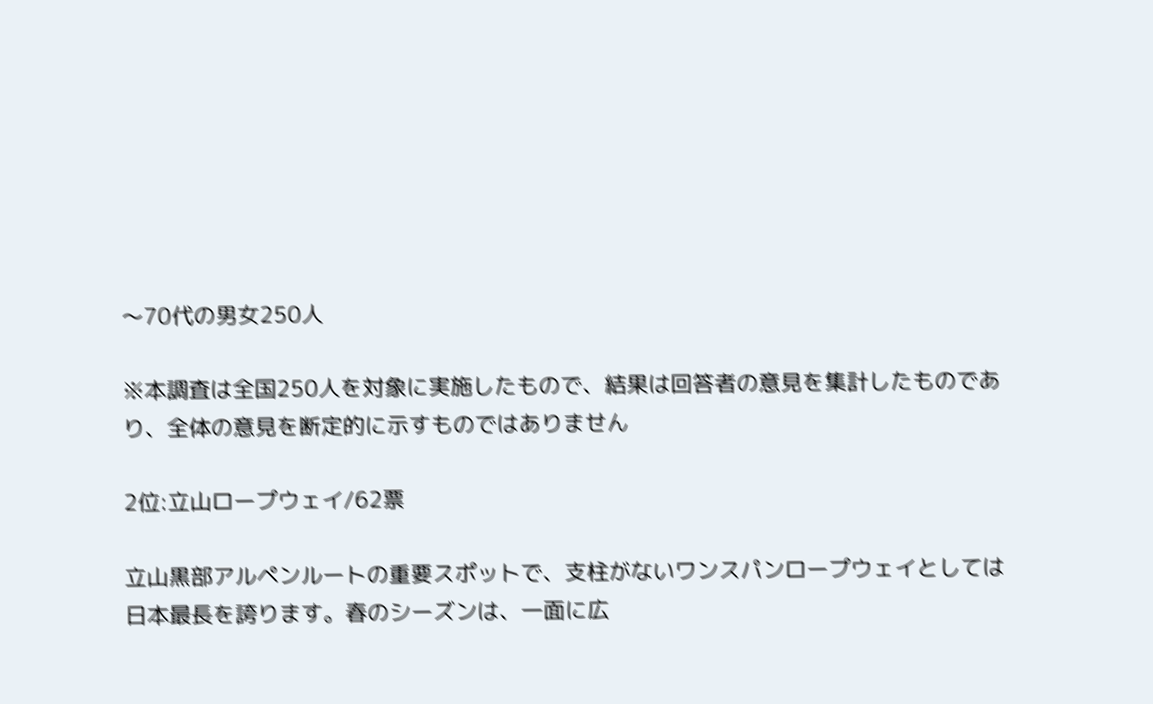〜70代の男女250人

※本調査は全国250人を対象に実施したもので、結果は回答者の意見を集計したものであり、全体の意見を断定的に示すものではありません

2位:立山ロープウェイ/62票

立山黒部アルペンルートの重要スポットで、支柱がないワンスパンロープウェイとしては日本最長を誇ります。春のシーズンは、一面に広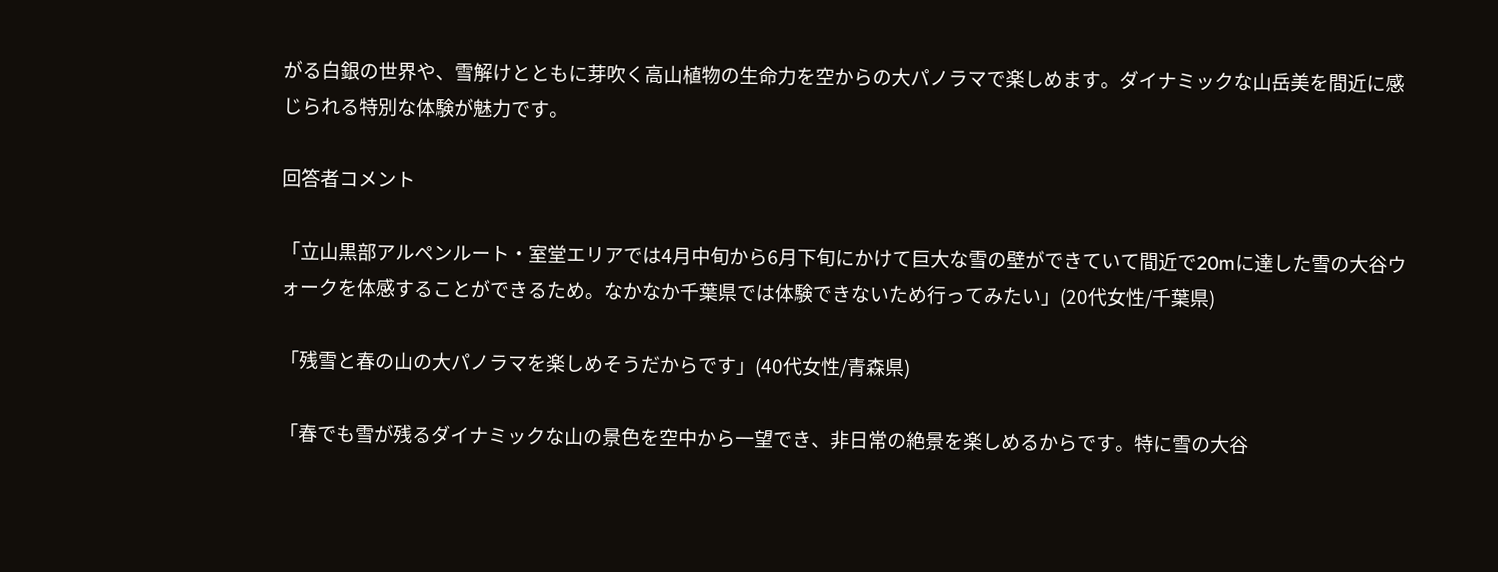がる白銀の世界や、雪解けとともに芽吹く高山植物の生命力を空からの大パノラマで楽しめます。ダイナミックな山岳美を間近に感じられる特別な体験が魅力です。

回答者コメント

「立山黒部アルペンルート・室堂エリアでは4月中旬から6月下旬にかけて巨大な雪の壁ができていて間近で20mに達した雪の大谷ウォークを体感することができるため。なかなか千葉県では体験できないため行ってみたい」(20代女性/千葉県)

「残雪と春の山の大パノラマを楽しめそうだからです」(40代女性/青森県)

「春でも雪が残るダイナミックな山の景色を空中から一望でき、非日常の絶景を楽しめるからです。特に雪の大谷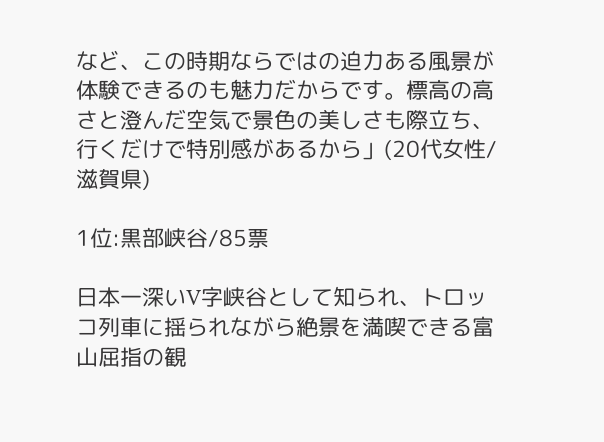など、この時期ならではの迫力ある風景が体験できるのも魅力だからです。標高の高さと澄んだ空気で景色の美しさも際立ち、行くだけで特別感があるから」(20代女性/滋賀県)

1位:黒部峡谷/85票

日本一深いV字峡谷として知られ、トロッコ列車に揺られながら絶景を満喫できる富山屈指の観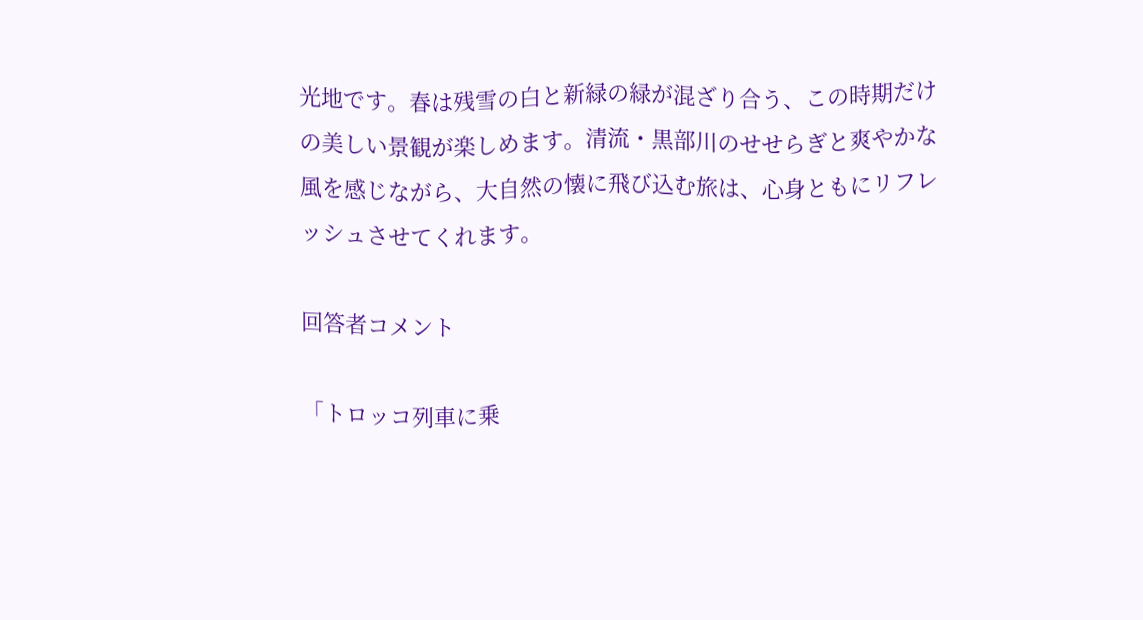光地です。春は残雪の白と新緑の緑が混ざり合う、この時期だけの美しい景観が楽しめます。清流・黒部川のせせらぎと爽やかな風を感じながら、大自然の懐に飛び込む旅は、心身ともにリフレッシュさせてくれます。

回答者コメント

「トロッコ列車に乗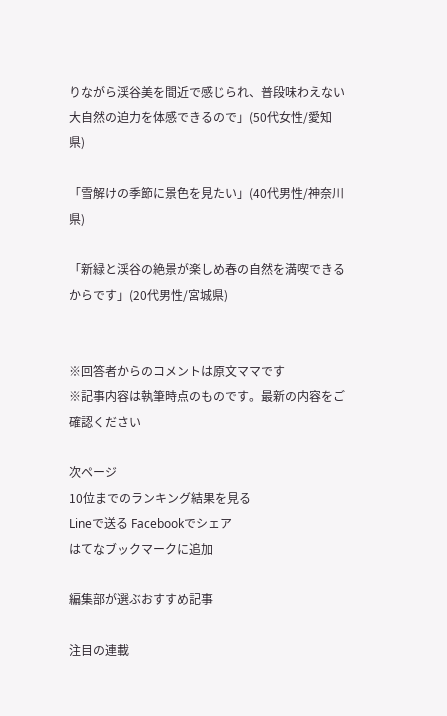りながら渓谷美を間近で感じられ、普段味わえない大自然の迫力を体感できるので」(50代女性/愛知県)

「雪解けの季節に景色を見たい」(40代男性/神奈川県)

「新緑と渓谷の絶景が楽しめ春の自然を満喫できるからです」(20代男性/宮城県)


※回答者からのコメントは原文ママです
※記事内容は執筆時点のものです。最新の内容をご確認ください

次ページ
10位までのランキング結果を見る
Lineで送る Facebookでシェア
はてなブックマークに追加

編集部が選ぶおすすめ記事

注目の連載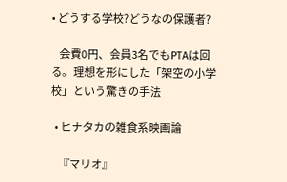• どうする学校?どうなの保護者?

    会費0円、会員3名でもPTAは回る。理想を形にした「架空の小学校」という驚きの手法

  • ヒナタカの雑食系映画論

    『マリオ』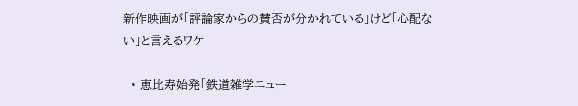新作映画が「評論家からの賛否が分かれている」けど「心配ない」と言えるワケ

  • 恵比寿始発「鉄道雑学ニュー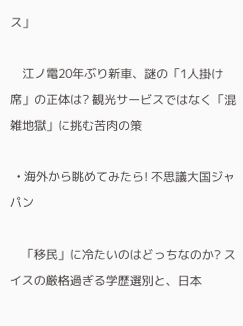ス」

    江ノ電20年ぶり新車、謎の「1人掛け席」の正体は? 観光サービスではなく「混雑地獄」に挑む苦肉の策

  • 海外から眺めてみたら! 不思議大国ジャパン

    「移民」に冷たいのはどっちなのか? スイスの厳格過ぎる学歴選別と、日本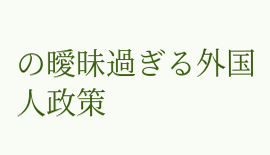の曖昧過ぎる外国人政策